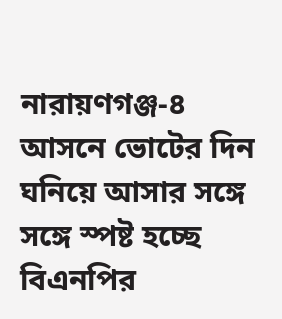নারায়ণগঞ্জ-৪ আসনে ভোটের দিন ঘনিয়ে আসার সঙ্গে সঙ্গে স্পষ্ট হচ্ছে বিএনপির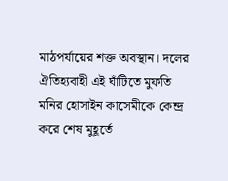মাঠপর্যায়ের শক্ত অবস্থান। দলের ঐতিহ্যবাহী এই ঘাঁটিতে মুফতি মনির হোসাইন কাসেমীকে কেন্দ্র করে শেষ মুহূর্তে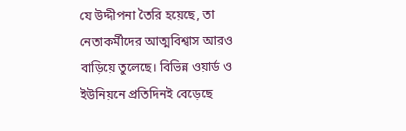যে উদ্দীপনা তৈরি হয়েছে, তা নেতাকর্মীদের আত্মবিশ্বাস আরও বাড়িয়ে তুলেছে। বিভিন্ন ওয়ার্ড ও ইউনিয়নে প্রতিদিনই বেড়েছে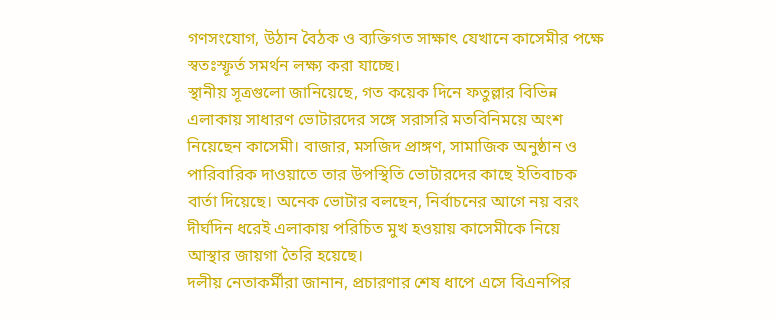গণসংযোগ, উঠান বৈঠক ও ব্যক্তিগত সাক্ষাৎ যেখানে কাসেমীর পক্ষে স্বতঃস্ফূর্ত সমর্থন লক্ষ্য করা যাচ্ছে।
স্থানীয় সূত্রগুলো জানিয়েছে, গত কয়েক দিনে ফতুল্লার বিভিন্ন এলাকায় সাধারণ ভোটারদের সঙ্গে সরাসরি মতবিনিময়ে অংশ নিয়েছেন কাসেমী। বাজার, মসজিদ প্রাঙ্গণ, সামাজিক অনুষ্ঠান ও পারিবারিক দাওয়াতে তার উপস্থিতি ভোটারদের কাছে ইতিবাচক বার্তা দিয়েছে। অনেক ভোটার বলছেন, নির্বাচনের আগে নয় বরং দীর্ঘদিন ধরেই এলাকায় পরিচিত মুখ হওয়ায় কাসেমীকে নিয়ে আস্থার জায়গা তৈরি হয়েছে।
দলীয় নেতাকর্মীরা জানান, প্রচারণার শেষ ধাপে এসে বিএনপির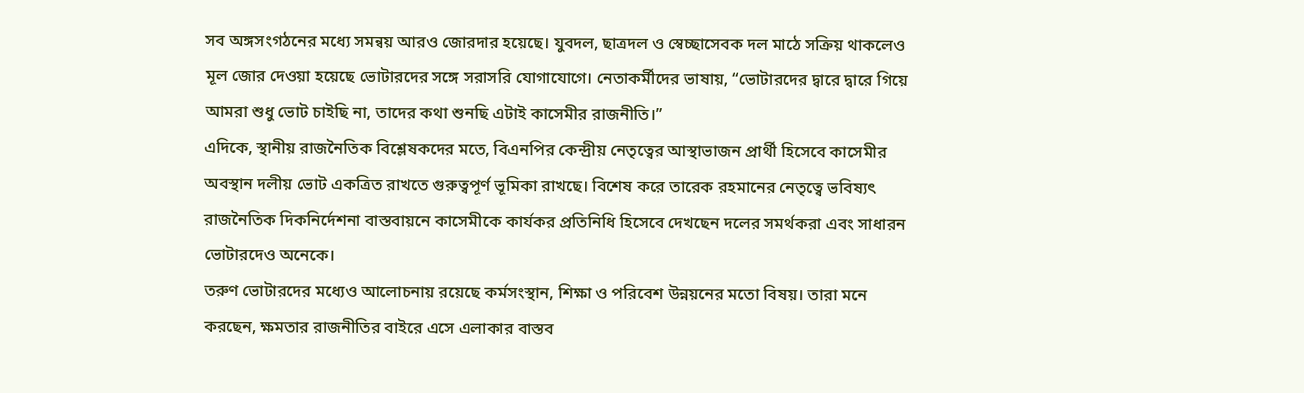সব অঙ্গসংগঠনের মধ্যে সমন্বয় আরও জোরদার হয়েছে। যুবদল, ছাত্রদল ও স্বেচ্ছাসেবক দল মাঠে সক্রিয় থাকলেও মূল জোর দেওয়া হয়েছে ভোটারদের সঙ্গে সরাসরি যোগাযোগে। নেতাকর্মীদের ভাষায়, “ভোটারদের দ্বারে দ্বারে গিয়ে আমরা শুধু ভোট চাইছি না, তাদের কথা শুনছি এটাই কাসেমীর রাজনীতি।”
এদিকে, স্থানীয় রাজনৈতিক বিশ্লেষকদের মতে, বিএনপির কেন্দ্রীয় নেতৃত্বের আস্থাভাজন প্রার্থী হিসেবে কাসেমীর অবস্থান দলীয় ভোট একত্রিত রাখতে গুরুত্বপূর্ণ ভূমিকা রাখছে। বিশেষ করে তারেক রহমানের নেতৃত্বে ভবিষ্যৎ রাজনৈতিক দিকনির্দেশনা বাস্তবায়নে কাসেমীকে কার্যকর প্রতিনিধি হিসেবে দেখছেন দলের সমর্থকরা এবং সাধারন ভোটারদেও অনেকে।
তরুণ ভোটারদের মধ্যেও আলোচনায় রয়েছে কর্মসংস্থান, শিক্ষা ও পরিবেশ উন্নয়নের মতো বিষয়। তারা মনে করছেন, ক্ষমতার রাজনীতির বাইরে এসে এলাকার বাস্তব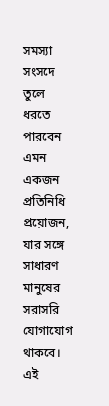সমস্যা সংসদে তুলে ধরতে পারবেন এমন একজন প্রতিনিধি প্রয়োজন, যার সঙ্গে সাধারণ মানুষের সরাসরি যোগাযোগ থাকবে। এই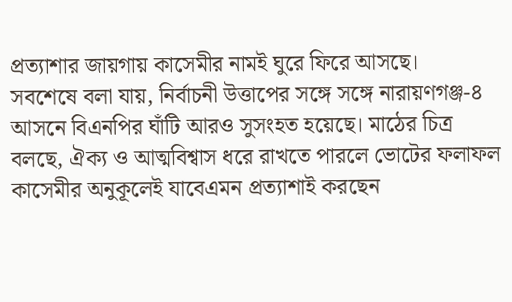প্রত্যাশার জায়গায় কাসেমীর নামই ঘুরে ফিরে আসছে।
সবশেষে বলা যায়, নির্বাচনী উত্তাপের সঙ্গে সঙ্গে নারায়ণগঞ্জ-৪ আসনে বিএনপির ঘাঁটি আরও সুসংহত হয়েছে। মাঠের চিত্র বলছে, ঐক্য ও আত্মবিশ্বাস ধরে রাখতে পারলে ভোটের ফলাফল কাসেমীর অনুকূলেই যাবেএমন প্রত্যাশাই করছেন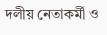দলীয় নেতাকর্মী ও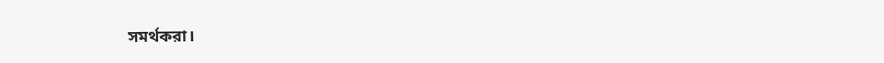সমর্থকরা।